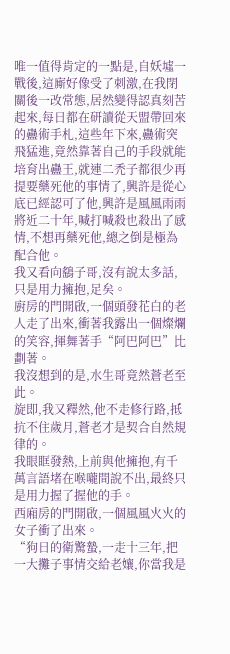唯一值得肯定的一點是,自妖墟一戰後,這廝好像受了刺激,在我閉關後一改常態,居然變得認真刻苦起來,每日都在研讀從天盟帶回來的蠱術手札,這些年下來,蠱術突飛猛進,竟然靠著自己的手段就能培育出蠱王,就連二禿子都很少再提要藥死他的事情了,興許是從心底已經認可了他,興許是風風雨雨將近二十年,喊打喊殺也殺出了感情,不想再藥死他,總之倒是極為配合他。
我又看向鷂子哥,沒有說太多話,只是用力擁抱,足矣。
廚房的門開啟,一個頭發花白的老人走了出來,衝著我露出一個燦爛的笑容,揮舞著手“阿巴阿巴”比劃著。
我沒想到的是,水生哥竟然蒼老至此。
旋即,我又釋然,他不走修行路,抵抗不住歲月,蒼老才是契合自然規律的。
我眼眶發熱,上前與他擁抱,有千萬言語堵在喉嚨間說不出,最終只是用力握了握他的手。
西廂房的門開啟,一個風風火火的女子衝了出來。
“狗日的衛驚蟄,一走十三年,把一大攤子事情交給老孃,你當我是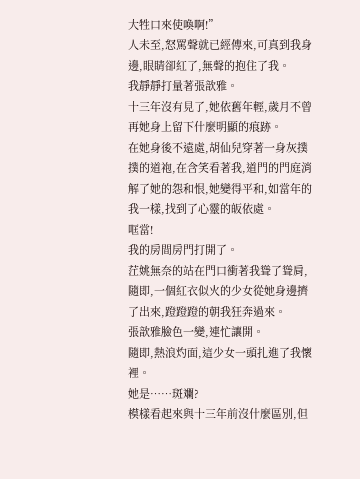大牲口來使喚啊!”
人未至,怒罵聲就已經傳來,可真到我身邊,眼睛卻紅了,無聲的抱住了我。
我靜靜打量著張歆雅。
十三年沒有見了,她依舊年輕,歲月不曾再她身上留下什麼明顯的痕跡。
在她身後不遠處,胡仙兒穿著一身灰撲撲的道袍,在含笑看著我,道門的門庭消解了她的怨和恨,她變得平和,如當年的我一樣,找到了心靈的皈依處。
哐當!
我的房間房門打開了。
茳姚無奈的站在門口衝著我聳了聳肩,隨即,一個紅衣似火的少女從她身邊擠了出來,蹬蹬蹬的朝我狂奔過來。
張歆雅臉色一變,連忙讓開。
隨即,熱浪灼面,這少女一頭扎進了我懷裡。
她是……斑斕?
模樣看起來與十三年前沒什麼區別,但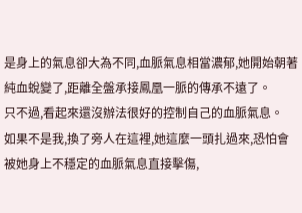是身上的氣息卻大為不同,血脈氣息相當濃郁,她開始朝著純血蛻變了,距離全盤承接鳳凰一脈的傳承不遠了。
只不過,看起來還沒辦法很好的控制自己的血脈氣息。
如果不是我,換了旁人在這裡,她這麼一頭扎過來,恐怕會被她身上不穩定的血脈氣息直接擊傷,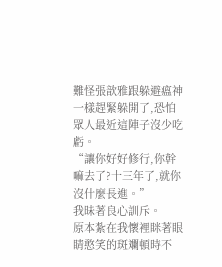難怪張歆雅跟躲避瘟神一樣趕緊躲開了,恐怕眾人最近這陣子沒少吃虧。
“讓你好好修行,你幹嘛去了?十三年了,就你沒什麼長進。”
我昧著良心訓斥。
原本紮在我懷裡眯著眼睛憨笑的斑斕頓時不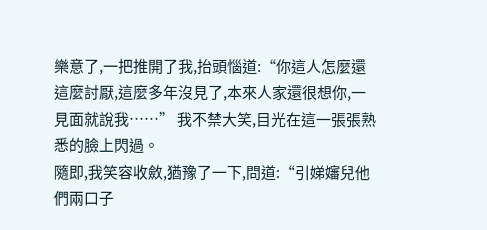樂意了,一把推開了我,抬頭惱道:“你這人怎麼還這麼討厭,這麼多年沒見了,本來人家還很想你,一見面就說我……” 我不禁大笑,目光在這一張張熟悉的臉上閃過。
隨即,我笑容收斂,猶豫了一下,問道:“引娣嬸兒他們兩口子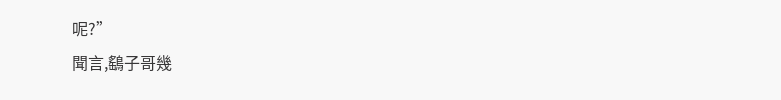呢?”
聞言,鷂子哥幾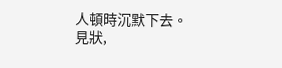人頓時沉默下去。
見狀,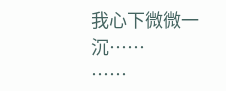我心下微微一沉……
……